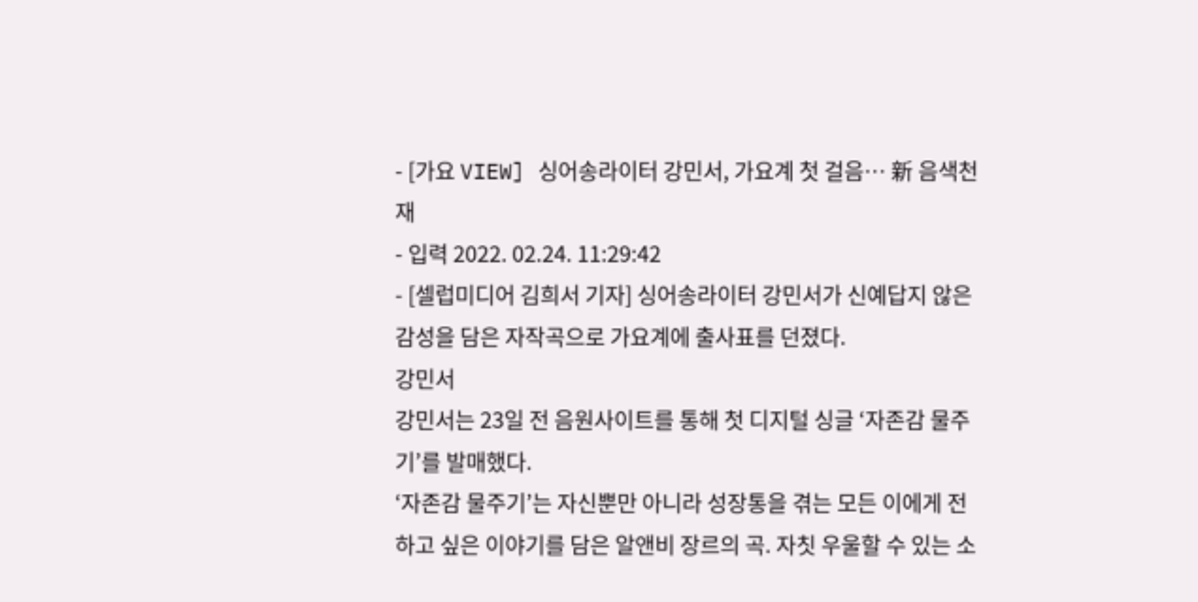- [가요 VIEW] 싱어송라이터 강민서, 가요계 첫 걸음… 新 음색천재
- 입력 2022. 02.24. 11:29:42
- [셀럽미디어 김희서 기자] 싱어송라이터 강민서가 신예답지 않은 감성을 담은 자작곡으로 가요계에 출사표를 던졌다.
강민서
강민서는 23일 전 음원사이트를 통해 첫 디지털 싱글 ‘자존감 물주기’를 발매했다.
‘자존감 물주기’는 자신뿐만 아니라 성장통을 겪는 모든 이에게 전하고 싶은 이야기를 담은 알앤비 장르의 곡. 자칫 우울할 수 있는 소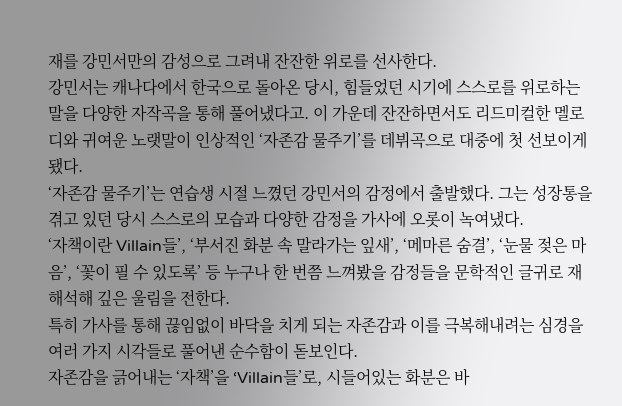재를 강민서만의 감성으로 그려내 잔잔한 위로를 선사한다.
강민서는 캐나다에서 한국으로 돌아온 당시, 힘들었던 시기에 스스로를 위로하는 말을 다양한 자작곡을 통해 풀어냈다고. 이 가운데 잔잔하면서도 리드미컬한 멜로디와 귀여운 노랫말이 인상적인 ‘자존감 물주기’를 데뷔곡으로 대중에 첫 선보이게 됐다.
‘자존감 물주기’는 연습생 시절 느꼈던 강민서의 감정에서 출발했다. 그는 성장통을 겪고 있던 당시 스스로의 모습과 다양한 감정을 가사에 오롯이 녹여냈다.
‘자책이란 Villain들’, ‘부서진 화분 속 말라가는 잎새’, ‘메마른 숨결’, ‘눈물 젖은 마음’, ‘꽃이 필 수 있도록’ 등 누구나 한 번쯤 느껴봤을 감정들을 문학적인 글귀로 재해석해 깊은 울림을 전한다.
특히 가사를 통해 끊임없이 바닥을 치게 되는 자존감과 이를 극복해내려는 심경을 여러 가지 시각들로 풀어낸 순수함이 돋보인다.
자존감을 긁어내는 ‘자책’을 ‘Villain들’로, 시들어있는 화분은 바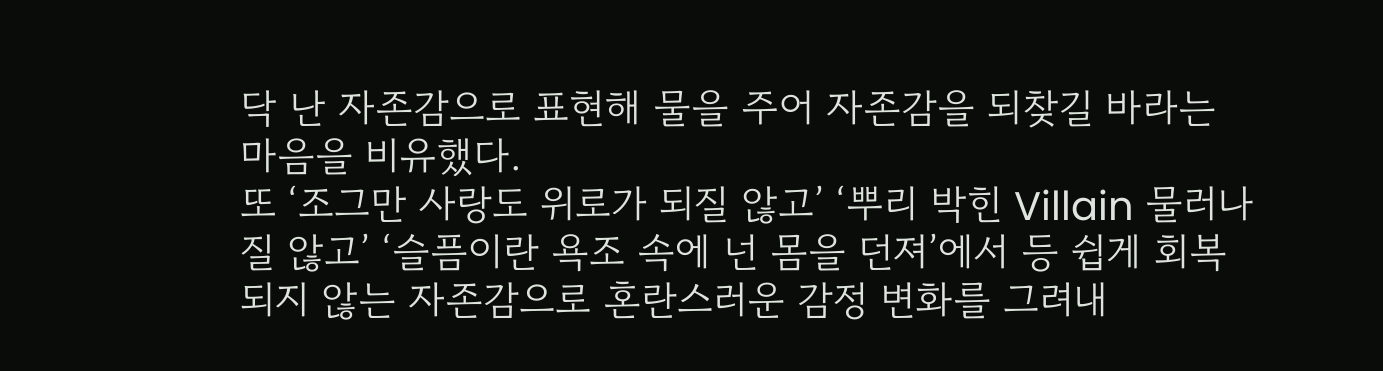닥 난 자존감으로 표현해 물을 주어 자존감을 되찾길 바라는 마음을 비유했다.
또 ‘조그만 사랑도 위로가 되질 않고’ ‘뿌리 박힌 Villain 물러나질 않고’ ‘슬픔이란 욕조 속에 넌 몸을 던져’에서 등 쉽게 회복되지 않는 자존감으로 혼란스러운 감정 변화를 그려내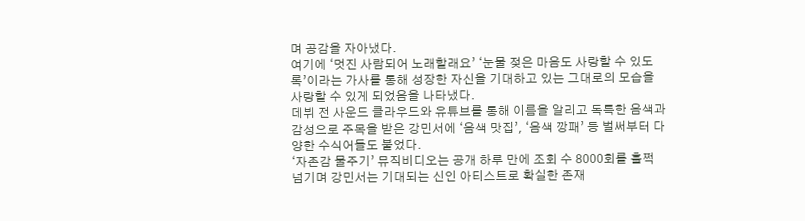며 공감을 자아냈다.
여기에 ‘멋진 사람되어 노래할래요’ ‘눈물 젖은 마음도 사랑할 수 있도록’이라는 가사를 통해 성장한 자신을 기대하고 있는 그대로의 모습을 사랑할 수 있게 되었음을 나타냈다.
데뷔 전 사운드 클라우드와 유튜브를 통해 이름을 알리고 독특한 음색과 감성으로 주목을 받은 강민서에 ‘음색 맛집’, ‘음색 깡패’ 등 벌써부터 다양한 수식어들도 붙었다.
‘자존감 물주기’ 뮤직비디오는 공개 하루 만에 조회 수 8000회를 훌쩍 넘기며 강민서는 기대되는 신인 아티스트로 확실한 존재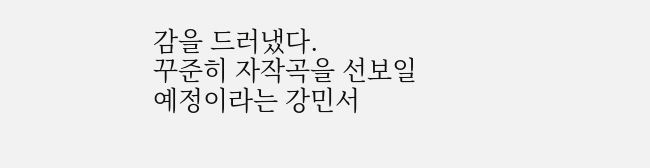감을 드러냈다.
꾸준히 자작곡을 선보일 예정이라는 강민서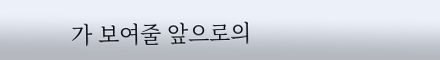가 보여줄 앞으로의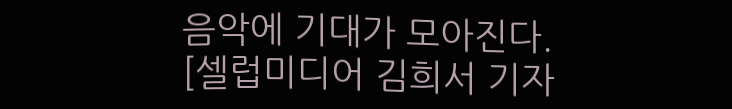음악에 기대가 모아진다.
[셀럽미디어 김희서 기자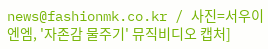news@fashionmk.co.kr / 사진=서우이엔엠, '자존감 물주기' 뮤직비디오 캡처]